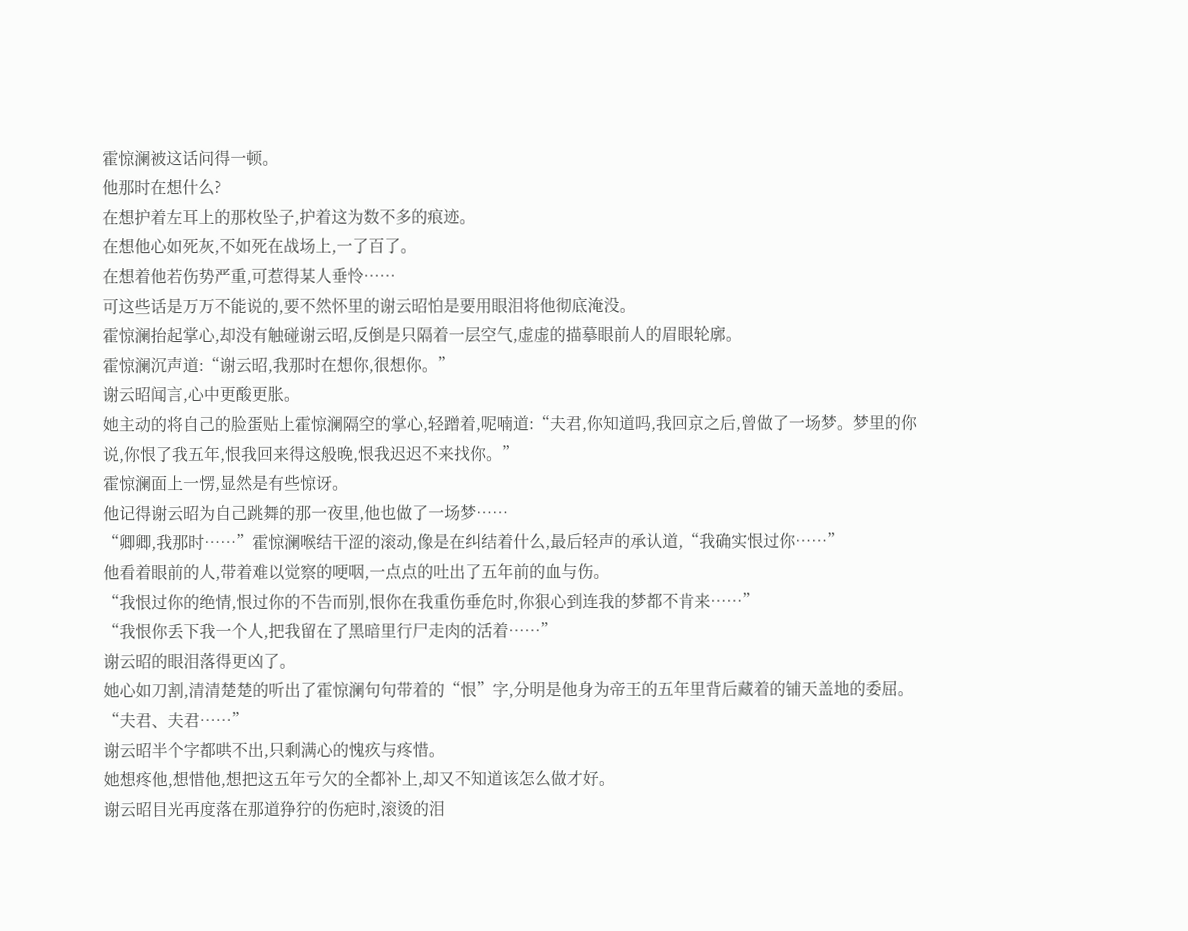霍惊澜被这话问得一顿。
他那时在想什么?
在想护着左耳上的那枚坠子,护着这为数不多的痕迹。
在想他心如死灰,不如死在战场上,一了百了。
在想着他若伤势严重,可惹得某人垂怜……
可这些话是万万不能说的,要不然怀里的谢云昭怕是要用眼泪将他彻底淹没。
霍惊澜抬起掌心,却没有触碰谢云昭,反倒是只隔着一层空气,虚虚的描摹眼前人的眉眼轮廓。
霍惊澜沉声道:“谢云昭,我那时在想你,很想你。”
谢云昭闻言,心中更酸更胀。
她主动的将自己的脸蛋贴上霍惊澜隔空的掌心,轻蹭着,呢喃道:“夫君,你知道吗,我回京之后,曾做了一场梦。梦里的你说,你恨了我五年,恨我回来得这般晚,恨我迟迟不来找你。”
霍惊澜面上一愣,显然是有些惊讶。
他记得谢云昭为自己跳舞的那一夜里,他也做了一场梦……
“卿卿,我那时……”霍惊澜喉结干涩的滚动,像是在纠结着什么,最后轻声的承认道,“我确实恨过你……”
他看着眼前的人,带着难以觉察的哽咽,一点点的吐出了五年前的血与伤。
“我恨过你的绝情,恨过你的不告而别,恨你在我重伤垂危时,你狠心到连我的梦都不肯来……”
“我恨你丢下我一个人,把我留在了黑暗里行尸走肉的活着……”
谢云昭的眼泪落得更凶了。
她心如刀割,清清楚楚的听出了霍惊澜句句带着的“恨”字,分明是他身为帝王的五年里背后藏着的铺天盖地的委屈。
“夫君、夫君……”
谢云昭半个字都哄不出,只剩满心的愧疚与疼惜。
她想疼他,想惜他,想把这五年亏欠的全都补上,却又不知道该怎么做才好。
谢云昭目光再度落在那道狰狞的伤疤时,滚烫的泪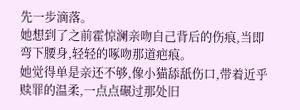先一步滴落。
她想到了之前霍惊澜亲吻自己背后的伤痕,当即弯下腰身,轻轻的啄吻那道疤痕。
她觉得单是亲还不够,像小猫舔舐伤口,带着近乎赎罪的温柔,一点点碾过那处旧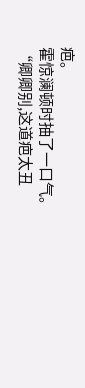疤。
霍惊澜顿时抽了一口气。
“卿卿别,这道疤太丑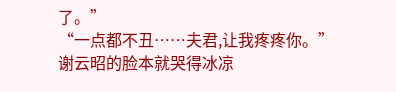了。”
“一点都不丑……夫君,让我疼疼你。”
谢云昭的脸本就哭得冰凉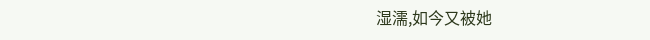湿濡,如今又被她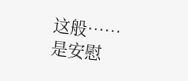这般……
是安慰